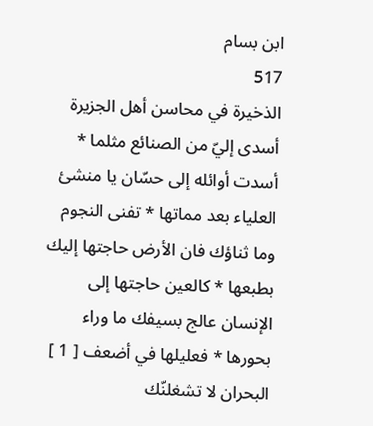ابن بسام
517
الذخيرة في محاسن أهل الجزيرة
أسدى إليّ من الصنائع مثلما * أسدت أوائله إلى حسّان يا منشئ العلياء بعد مماتها * تفنى النجوم وما ثناؤك فان الأرض حاجتها إليك بطبعها * كالعين حاجتها إلى الإنسان عالج بسيفك ما وراء بحورها * فعليلها في أضعف [ 1 ] البحران لا تشغلنّك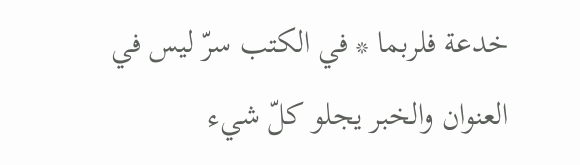خدعة فلربما * في الكتب سرّ ليس في العنوان والخبر يجلو كلّ شيء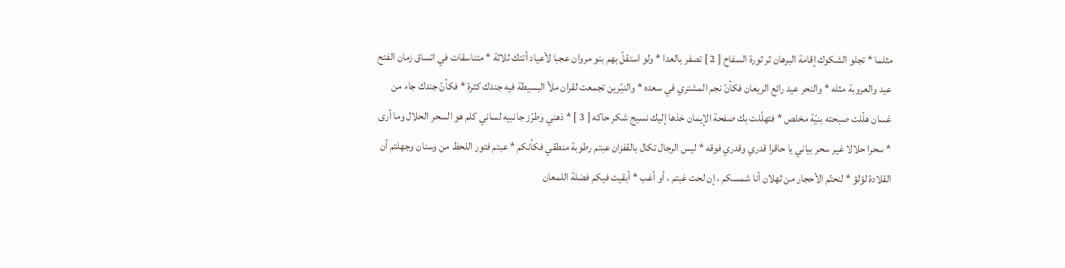مثلما * تجلو الشكوك إقامة البرهان ثر ثورة السفاح [ 2 ] تصفر بالعدا * ولو استقلّ بهم بنو مروان عجبا لأعياد أتتك ثلاثة * متناسقات في اتساق زمان الفتح عيد والعروبة مثله * والنحر عيد رائع الريعان فكأنّ نجم المشتري في سعده * والنيّرين تجمعت لقران ملأ البسيطة فيه جندك كثرة * فكأنّ جندك جاء من غسان هلّلت صبحته بنيّة مخلص * فتهلّلت بك صفحة الإيمان خذها إليك نسيج شكر حاكه [ 3 ] * ذهني وطرّز جانبيه لساني كلم هو السحر الحلال وما أرى * سحرا حلالا غير سحر بياني يا حاقرا قدري وقدري فوقه * ليس الرجال تكال بالقفزان عبتم رطوبة منطقي فكأنكم * عبتم فتور اللحظ من وسنان وجهلتم أن القلادة لؤلؤ * لنحتّم الأحجار من ثهلان أنا شمسكم ، إن لحت غبتم ، أو أغب * أبقيت فيكم فضلة اللمعان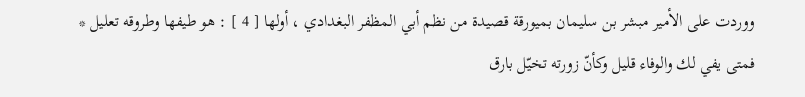ووردت على الأمير مبشر بن سليمان بميورقة قصيدة من نظم أبي المظفر البغدادي ، أولها [ 4 ] : هو طيفها وطروقه تعليل * فمتى يفي لك والوفاء قليل وكأنّ زورته تخيّل بارق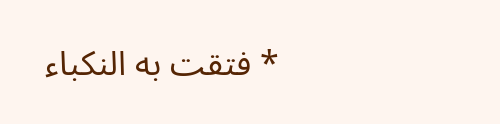* فتقت به النكباء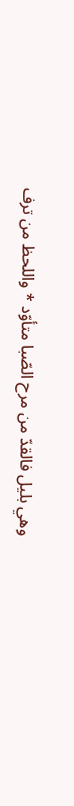وهي بليل فالقدّ من مرح الصّبا متأوّد * واللحظ من ترف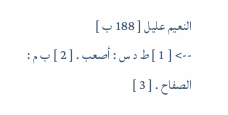النعيم عليل [ 188 ب ]
--> [ 1 ] ط د س : أصعب . [ 2 ] ب م : الصفاح . [ 3 ]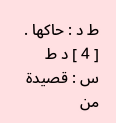ط د : حاكها . [ 4 ] د ط س : قصيدة من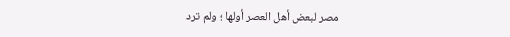مصر لبعض أهل العصر أولها ؛ ولم ترد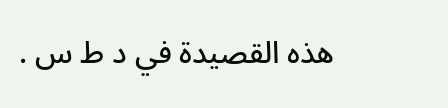هذه القصيدة في د ط س .